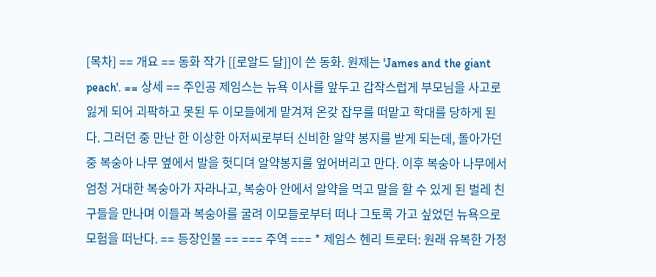[목차] == 개요 == 동화 작가 [[로알드 달]]이 쓴 동화. 원제는 'James and the giant peach'. == 상세 == 주인공 제임스는 뉴욕 이사를 앞두고 갑작스럽게 부모님을 사고로 잃게 되어 괴팍하고 못된 두 이모들에게 맡겨져 온갖 잡무를 떠맡고 학대를 당하게 된다. 그러던 중 만난 한 이상한 아저씨로부터 신비한 알약 봉지를 받게 되는데, 돌아가던 중 복숭아 나무 옆에서 발을 헛디뎌 알약봉지를 엎어버리고 만다. 이후 복숭아 나무에서 엄청 거대한 복숭아가 자라나고, 복숭아 안에서 알약을 먹고 말을 할 수 있게 된 벌레 친구들을 만나며 이들과 복숭아를 굴려 이모들로부터 떠나 그토록 가고 싶었던 뉴욕으로 모험을 떠난다. == 등장인물 == === 주역 === * 제임스 헨리 트로터: 원래 유복한 가정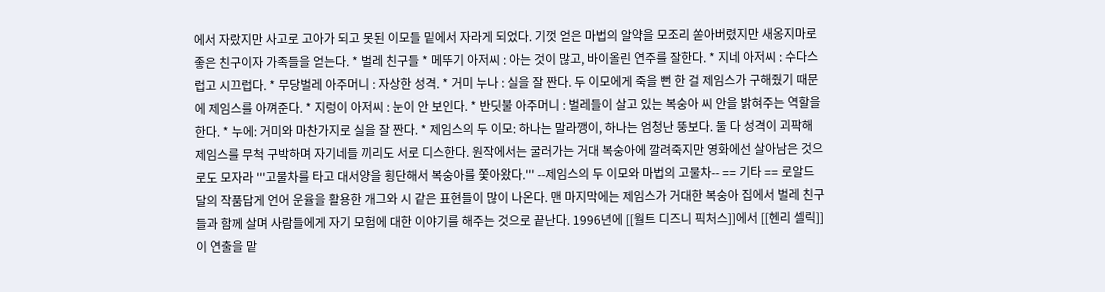에서 자랐지만 사고로 고아가 되고 못된 이모들 밑에서 자라게 되었다. 기껏 얻은 마법의 알약을 모조리 쏟아버렸지만 새옹지마로 좋은 친구이자 가족들을 얻는다. * 벌레 친구들 * 메뚜기 아저씨 : 아는 것이 많고, 바이올린 연주를 잘한다. * 지네 아저씨 : 수다스럽고 시끄럽다. * 무당벌레 아주머니 : 자상한 성격. * 거미 누나 : 실을 잘 짠다. 두 이모에게 죽을 뻔 한 걸 제임스가 구해줬기 때문에 제임스를 아껴준다. * 지렁이 아저씨 : 눈이 안 보인다. * 반딧불 아주머니 : 벌레들이 살고 있는 복숭아 씨 안을 밝혀주는 역할을 한다. * 누에: 거미와 마찬가지로 실을 잘 짠다. * 제임스의 두 이모: 하나는 말라깽이, 하나는 엄청난 뚱보다. 둘 다 성격이 괴팍해 제임스를 무척 구박하며 자기네들 끼리도 서로 디스한다. 원작에서는 굴러가는 거대 복숭아에 깔려죽지만 영화에선 살아남은 것으로도 모자라 '''고물차를 타고 대서양을 횡단해서 복숭아를 쫓아왔다.''' --제임스의 두 이모와 마법의 고물차-- == 기타 == 로알드 달의 작품답게 언어 운율을 활용한 개그와 시 같은 표현들이 많이 나온다. 맨 마지막에는 제임스가 거대한 복숭아 집에서 벌레 친구들과 함께 살며 사람들에게 자기 모험에 대한 이야기를 해주는 것으로 끝난다. 1996년에 [[월트 디즈니 픽처스]]에서 [[헨리 셀릭]]이 연출을 맡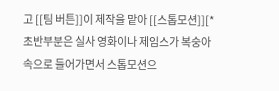고 [[팀 버튼]]이 제작을 맡아 [[스톱모션]][* 초반부분은 실사 영화이나 제임스가 복숭아속으로 들어가면서 스톱모션으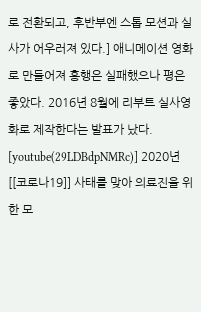로 전환되고, 후반부엔 스톱 모션과 실사가 어우러져 있다.] 애니메이션 영화로 만들어져 흥행은 실패했으나 평은 좋았다. 2016년 8월에 리부트 실사영화로 제작한다는 발표가 났다. [youtube(29LDBdpNMRc)] 2020년 [[코로나19]] 사태를 맞아 의료진을 위한 모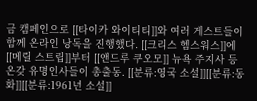금 캠페인으로 [[타이카 와이티티]]와 여러 게스트들이 함께 온라인 낭독을 진행했다. [[크리스 헴스워스]]에 [[메릴 스트립]]부터 [[앤드루 쿠오모]] 뉴욕 주지사 등 온갖 유명인사들이 총출동. [[분류:영국 소설]][[분류:동화]][[분류:1961년 소설]]